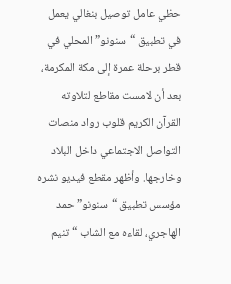حظي عامل توصيل بنغالي يعمل في تطبيق “سنونو” المحلي في قطر برحلة عمرة إلى مكة المكرمة، بعد أن لامست مقاطع لتلاوته القرآن الكريم قلوب رواد منصات التواصل الاجتماعي داخل البلاد وخارجها. وأظهر مقطع فيديو نشره مؤسس تطبيق “سنونو” حمد الهاجري، لقاءه مع الشاب “تنيم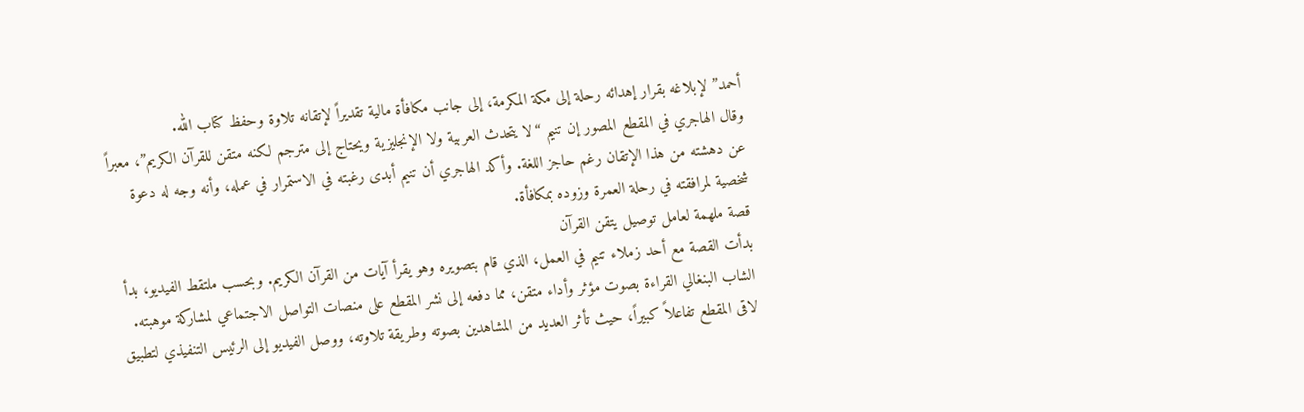أحمد” لإبلاغه بقرار إهدائه رحلة إلى مكة المكرمة، إلى جانب مكافأة مالية تقديراً لإتقانه تلاوة وحفظ كتاب الله.
وقال الهاجري في المقطع المصور إن تنيم “لا يتحدث العربية ولا الإنجليزية ويحتاج إلى مترجم لكنه متقن للقرآن الكريم”، معبراً عن دهشته من هذا الإتقان رغم حاجز اللغة. وأكد الهاجري أن تنيم أبدى رغبته في الاستمرار في عمله، وأنه وجه له دعوة شخصية لمرافقته في رحلة العمرة وزوده بمكافأة.
قصة ملهمة لعامل توصيل يتقن القرآن
بدأت القصة مع أحد زملاء تنيم في العمل، الذي قام بتصويره وهو يقرأ آيات من القرآن الكريم. وبحسب ملتقط الفيديو، بدأ الشاب البنغالي القراءة بصوت مؤثر وأداء متقن، مما دفعه إلى نشر المقطع على منصات التواصل الاجتماعي لمشاركة موهبته. لاقى المقطع تفاعلاً كبيراً، حيث تأثر العديد من المشاهدين بصوته وطريقة تلاوته، ووصل الفيديو إلى الرئيس التنفيذي لتطبيق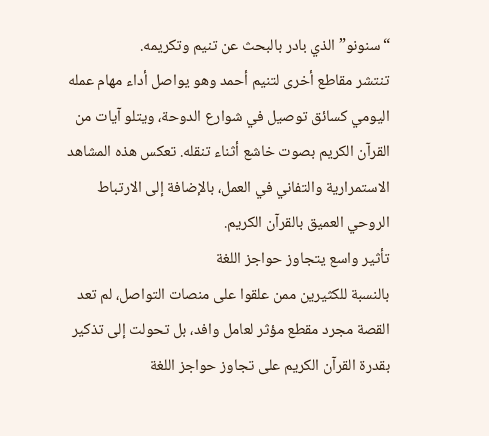“سنونو” الذي بادر بالبحث عن تنيم وتكريمه.
تنتشر مقاطع أخرى لتنيم أحمد وهو يواصل أداء مهام عمله اليومي كسائق توصيل في شوارع الدوحة، ويتلو آيات من القرآن الكريم بصوت خاشع أثناء تنقله. تعكس هذه المشاهد الاستمرارية والتفاني في العمل، بالإضافة إلى الارتباط الروحي العميق بالقرآن الكريم.
تأثير واسع يتجاوز حواجز اللغة
بالنسبة للكثيرين ممن علقوا على منصات التواصل، لم تعد القصة مجرد مقطع مؤثر لعامل وافد، بل تحولت إلى تذكير بقدرة القرآن الكريم على تجاوز حواجز اللغة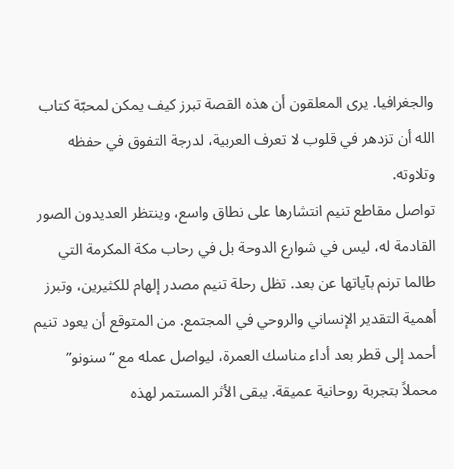والجغرافيا. يرى المعلقون أن هذه القصة تبرز كيف يمكن لمحبّة كتاب الله أن تزدهر في قلوب لا تعرف العربية، لدرجة التفوق في حفظه وتلاوته.
تواصل مقاطع تنيم انتشارها على نطاق واسع، وينتظر العديدون الصور القادمة له، ليس في شوارع الدوحة بل في رحاب مكة المكرمة التي طالما ترنم بآياتها عن بعد. تظل رحلة تنيم مصدر إلهام للكثيرين، وتبرز أهمية التقدير الإنساني والروحي في المجتمع. من المتوقع أن يعود تنيم أحمد إلى قطر بعد أداء مناسك العمرة، ليواصل عمله مع “سنونو” محملاً بتجربة روحانية عميقة. يبقى الأثر المستمر لهذه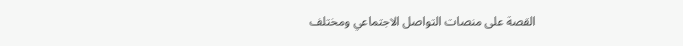القصة على منصات التواصل الاجتماعي ومختلف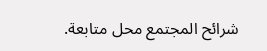شرائح المجتمع محل متابعة.